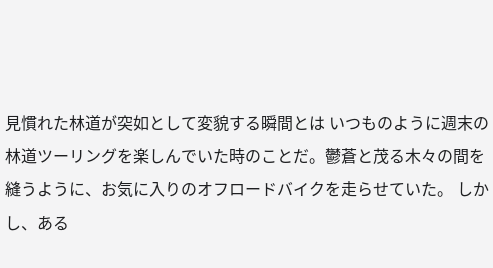見慣れた林道が突如として変貌する瞬間とは いつものように週末の林道ツーリングを楽しんでいた時のことだ。鬱蒼と茂る木々の間を縫うように、お気に入りのオフロードバイクを走らせていた。 しかし、ある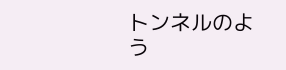トンネルのよう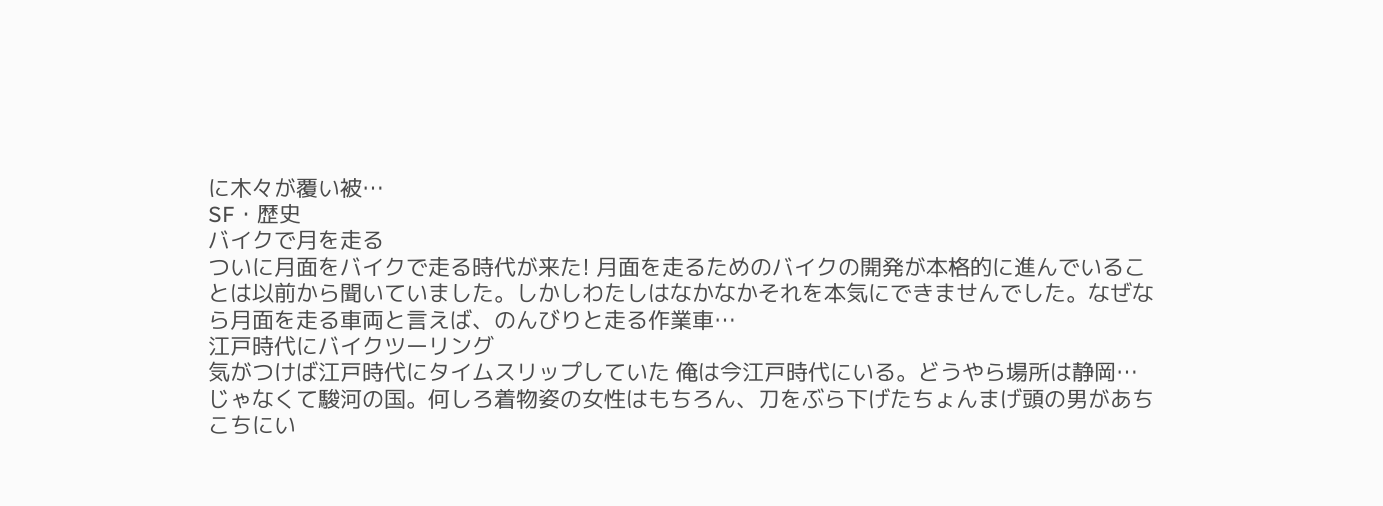に木々が覆い被…
SF・歴史
バイクで月を走る
ついに月面をバイクで走る時代が来た! 月面を走るためのバイクの開発が本格的に進んでいることは以前から聞いていました。しかしわたしはなかなかそれを本気にできませんでした。なぜなら月面を走る車両と言えば、のんびりと走る作業車…
江戸時代にバイクツーリング
気がつけば江戸時代にタイムスリップしていた 俺は今江戸時代にいる。どうやら場所は静岡…じゃなくて駿河の国。何しろ着物姿の女性はもちろん、刀をぶら下げたちょんまげ頭の男があちこちにい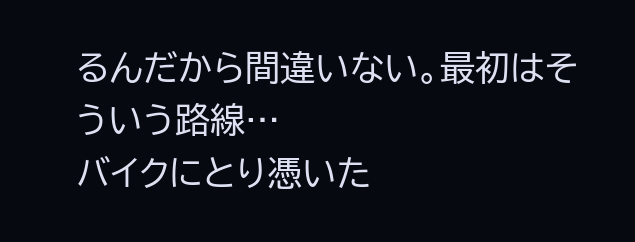るんだから間違いない。最初はそういう路線…
バイクにとり憑いた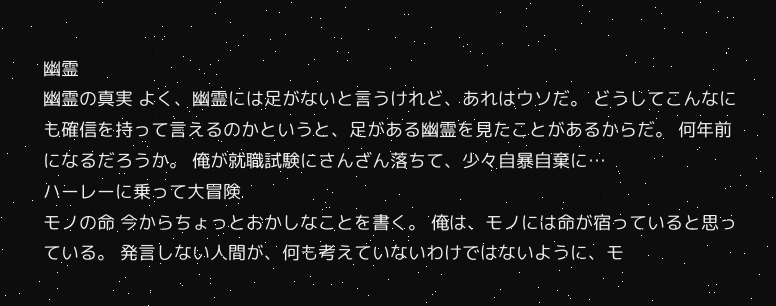幽霊
幽霊の真実 よく、幽霊には足がないと言うけれど、あれはウソだ。 どうしてこんなにも確信を持って言えるのかというと、足がある幽霊を見たことがあるからだ。 何年前になるだろうか。 俺が就職試験にさんざん落ちて、少々自暴自棄に…
ハーレーに乗って大冒険
モノの命 今からちょっとおかしなことを書く。 俺は、モノには命が宿っていると思っている。 発言しない人間が、何も考えていないわけではないように、モ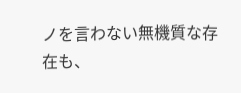ノを言わない無機質な存在も、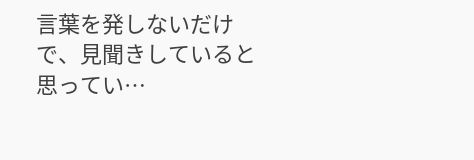言葉を発しないだけで、見聞きしていると思ってい…